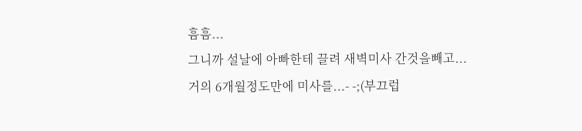흠흠...
그니까 설날에 아빠한테 끌려 새벽미사 간것을빼고...
거의 6개월정도만에 미사를...- -;(부끄럽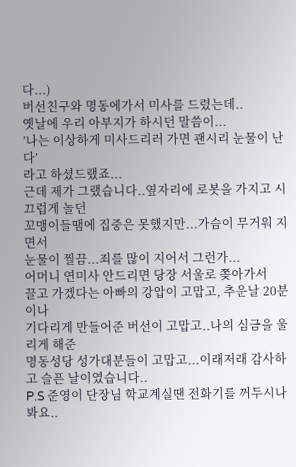다...)
버선친구와 명동에가서 미사를 드렸는데..
옛날에 우리 아부지가 하시던 말씀이...
’나는 이상하게 미사드리러 가면 괜시리 눈물이 난다’
라고 하셨드랬죠...
근데 제가 그랬습니다..옆자리에 로봇을 가지고 시끄럽게 놀던
꼬맹이들땜에 집중은 못했지만...가슴이 무거워 지면서
눈물이 찔끔...죄를 많이 지어서 그런가...
어머니 연미사 안드리면 당장 서울로 쫒아가서
끌고 가겠다는 아빠의 강압이 고맙고, 추운날 20분이나
기다리게 만들어준 버선이 고맙고..나의 심금을 울리게 해준
명동성당 성가대분들이 고맙고...이래저래 감사하고 슬픈 날이였습니다..
P.S 준영이 단장님 학교계실땐 전화기를 꺼두시나봐요..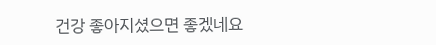건강 좋아지셨으면 좋겠네요